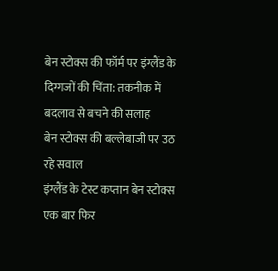बेन स्टोक्स की फॉर्म पर इंग्लैंड के दिग्गजों की चिंता: तकनीक में बदलाव से बचने की सलाह
बेन स्टोक्स की बल्लेबाजी पर उठ रहे सवाल
इंग्लैंड के टेस्ट कप्तान बेन स्टोक्स एक बार फिर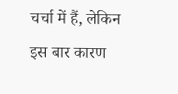चर्चा में हैं, लेकिन इस बार कारण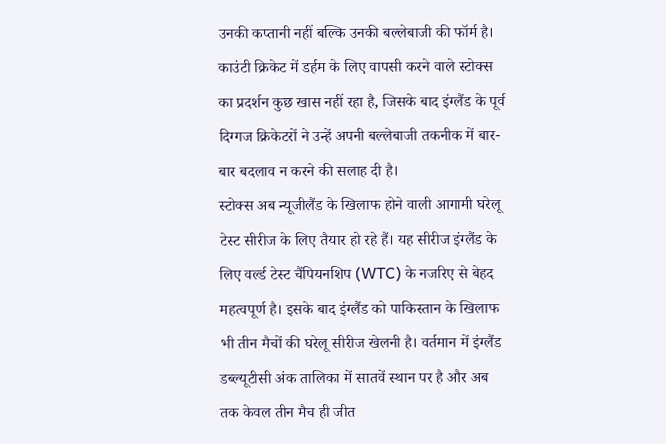उनकी कप्तानी नहीं बल्कि उनकी बल्लेबाजी की फॉर्म है। काउंटी क्रिकेट में डर्हम के लिए वापसी करने वाले स्टोक्स का प्रदर्शन कुछ खास नहीं रहा है, जिसके बाद इंग्लैंड के पूर्व दिग्गज क्रिकेटरों ने उन्हें अपनी बल्लेबाजी तकनीक में बार-बार बदलाव न करने की सलाह दी है।
स्टोक्स अब न्यूजीलैंड के खिलाफ होने वाली आगामी घरेलू टेस्ट सीरीज के लिए तैयार हो रहे हैं। यह सीरीज इंग्लैंड के लिए वर्ल्ड टेस्ट चैंपियनशिप (WTC) के नजरिए से बेहद महत्वपूर्ण है। इसके बाद इंग्लैंड को पाकिस्तान के खिलाफ भी तीन मैचों की घरेलू सीरीज खेलनी है। वर्तमान में इंग्लैंड डब्ल्यूटीसी अंक तालिका में सातवें स्थान पर है और अब तक केवल तीन मैच ही जीत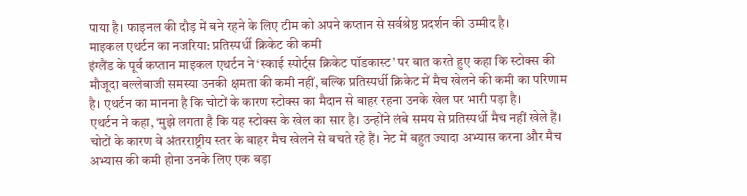पाया है। फाइनल की दौड़ में बने रहने के लिए टीम को अपने कप्तान से सर्वश्रेष्ठ प्रदर्शन की उम्मीद है।
माइकल एथर्टन का नजरिया: प्रतिस्पर्धी क्रिकेट की कमी
इंग्लैंड के पूर्व कप्तान माइकल एथर्टन ने ‘स्काई स्पोर्ट्स क्रिकेट पॉडकास्ट’ पर बात करते हुए कहा कि स्टोक्स की मौजूदा बल्लेबाजी समस्या उनकी क्षमता की कमी नहीं, बल्कि प्रतिस्पर्धी क्रिकेट में मैच खेलने की कमी का परिणाम है। एथर्टन का मानना है कि चोटों के कारण स्टोक्स का मैदान से बाहर रहना उनके खेल पर भारी पड़ा है।
एथर्टन ने कहा, ‘मुझे लगता है कि यह स्टोक्स के खेल का सार है। उन्होंने लंबे समय से प्रतिस्पर्धी मैच नहीं खेले हैं। चोटों के कारण वे अंतरराष्ट्रीय स्तर के बाहर मैच खेलने से बचते रहे हैं। नेट में बहुत ज्यादा अभ्यास करना और मैच अभ्यास की कमी होना उनके लिए एक बड़ा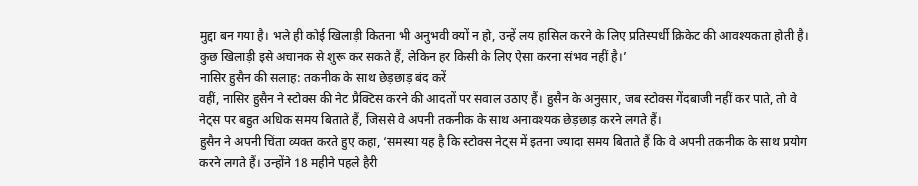मुद्दा बन गया है। भले ही कोई खिलाड़ी कितना भी अनुभवी क्यों न हो, उन्हें लय हासिल करने के लिए प्रतिस्पर्धी क्रिकेट की आवश्यकता होती है। कुछ खिलाड़ी इसे अचानक से शुरू कर सकते हैं, लेकिन हर किसी के लिए ऐसा करना संभव नहीं है।’
नासिर हुसैन की सलाह: तकनीक के साथ छेड़छाड़ बंद करें
वहीं, नासिर हुसैन ने स्टोक्स की नेट प्रैक्टिस करने की आदतों पर सवाल उठाए हैं। हुसैन के अनुसार, जब स्टोक्स गेंदबाजी नहीं कर पाते, तो वे नेट्स पर बहुत अधिक समय बिताते हैं, जिससे वे अपनी तकनीक के साथ अनावश्यक छेड़छाड़ करने लगते हैं।
हुसैन ने अपनी चिंता व्यक्त करते हुए कहा, ‘समस्या यह है कि स्टोक्स नेट्स में इतना ज्यादा समय बिताते हैं कि वे अपनी तकनीक के साथ प्रयोग करने लगते हैं। उन्होंने 18 महीने पहले हैरी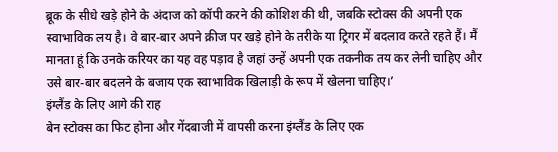ब्रूक के सीधे खड़े होने के अंदाज को कॉपी करने की कोशिश की थी, जबकि स्टोक्स की अपनी एक स्वाभाविक लय है। वे बार-बार अपने क्रीज पर खड़े होने के तरीके या ट्रिगर में बदलाव करते रहते हैं। मैं मानता हूं कि उनके करियर का यह वह पड़ाव है जहां उन्हें अपनी एक तकनीक तय कर लेनी चाहिए और उसे बार-बार बदलने के बजाय एक स्वाभाविक खिलाड़ी के रूप में खेलना चाहिए।’
इंग्लैंड के लिए आगे की राह
बेन स्टोक्स का फिट होना और गेंदबाजी में वापसी करना इंग्लैंड के लिए एक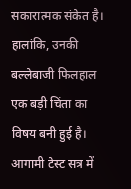सकारात्मक संकेत है। हालांकि, उनकी बल्लेबाजी फिलहाल एक बड़ी चिंता का विषय बनी हुई है। आगामी टेस्ट सत्र में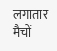लगातार मैचों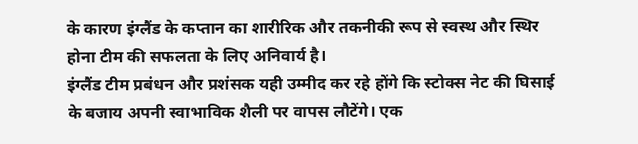के कारण इंग्लैंड के कप्तान का शारीरिक और तकनीकी रूप से स्वस्थ और स्थिर होना टीम की सफलता के लिए अनिवार्य है।
इंग्लैंड टीम प्रबंधन और प्रशंसक यही उम्मीद कर रहे होंगे कि स्टोक्स नेट की घिसाई के बजाय अपनी स्वाभाविक शैली पर वापस लौटेंगे। एक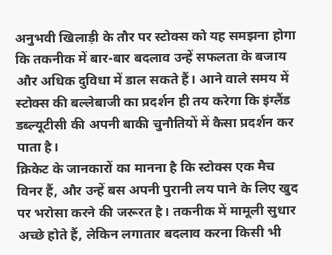अनुभवी खिलाड़ी के तौर पर स्टोक्स को यह समझना होगा कि तकनीक में बार-बार बदलाव उन्हें सफलता के बजाय और अधिक दुविधा में डाल सकते हैं। आने वाले समय में स्टोक्स की बल्लेबाजी का प्रदर्शन ही तय करेगा कि इंग्लैंड डब्ल्यूटीसी की अपनी बाकी चुनौतियों में कैसा प्रदर्शन कर पाता है।
क्रिकेट के जानकारों का मानना है कि स्टोक्स एक मैच विनर हैं, और उन्हें बस अपनी पुरानी लय पाने के लिए खुद पर भरोसा करने की जरूरत है। तकनीक में मामूली सुधार अच्छे होते हैं, लेकिन लगातार बदलाव करना किसी भी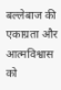बल्लेबाज की एकाग्रता और आत्मविश्वास को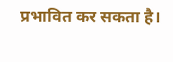प्रभावित कर सकता है।